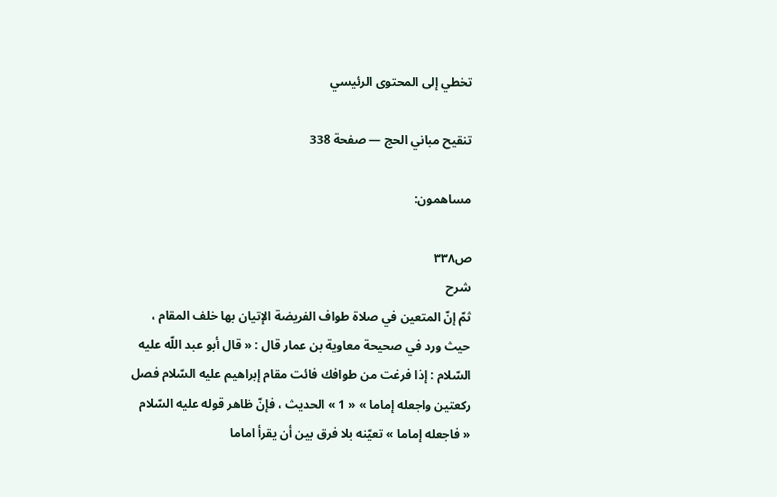تخطي إلى المحتوى الرئيسي

تنقيح مباني الحج — صفحة 338

مساهمون:

ص٣٣٨
شرح
ثمّ إنّ المتعين في صلاة طواف الفريضة الإتيان بها خلف المقام ، حيث ورد في صحيحة معاوية بن عمار قال : « قال أبو عبد اللّه عليه السّلام : إذا فرغت من طوافك فائت مقام إبراهيم عليه السّلام فصل ركعتين واجعله إماما » « 1 » الحديث ، فإنّ ظاهر قوله عليه السّلام « فاجعله إماما » تعيّنه بلا فرق بين أن يقرأ اماما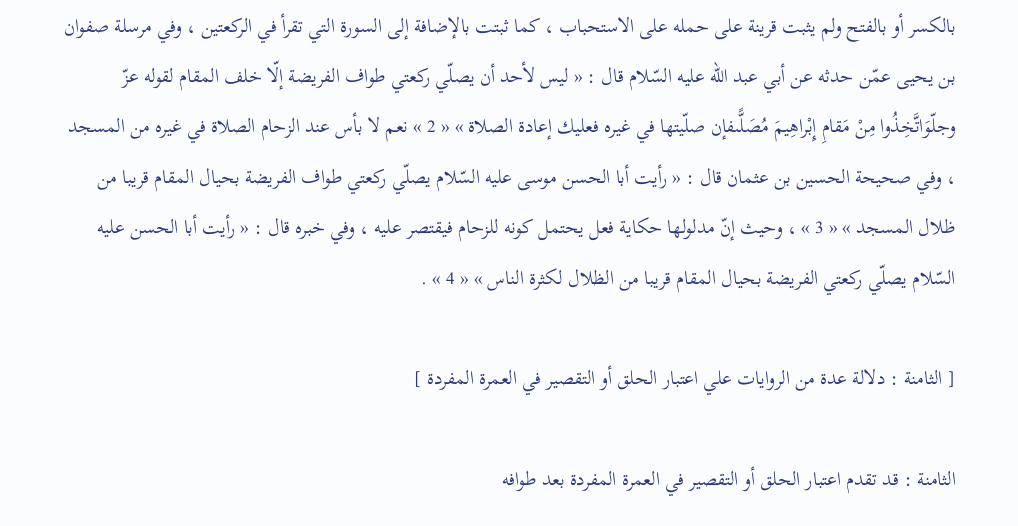بالكسر أو بالفتح ولم يثبت قرينة على حمله على الاستحباب ، كما ثبتت بالإضافة إلى السورة التي تقرأ في الركعتين ، وفي مرسلة صفوان بن يحيى عمّن حدثه عن أبي عبد اللّه عليه السّلام قال : « ليس لأحد أن يصلّي ركعتي طواف الفريضة إلّا خلف المقام لقوله عزّ وجلّوَاتَّخِذُوا مِنْ مَقامِ إِبْراهِيمَ مُصَلًّىفإن صلّيتها في غيره فعليك إعادة الصلاة » « 2 » نعم لا بأس عند الزحام الصلاة في غيره من المسجد ، وفي صحيحة الحسين بن عثمان قال : « رأيت أبا الحسن موسى عليه السّلام يصلّي ركعتي طواف الفريضة بحيال المقام قريبا من ظلال المسجد » « 3 » ، وحيث إنّ مدلولها حكاية فعل يحتمل كونه للزحام فيقتصر عليه ، وفي خبره قال : « رأيت أبا الحسن عليه السّلام يصلّي ركعتي الفريضة بحيال المقام قريبا من الظلال لكثرة الناس » « 4 » .

[ الثامنة : دلالة عدة من الروايات علي اعتبار الحلق أو التقصير في العمرة المفردة ]

الثامنة : قد تقدم اعتبار الحلق أو التقصير في العمرة المفردة بعد طوافه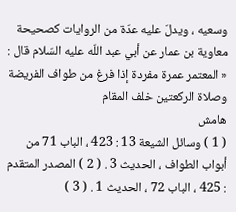وسعيه ، ويدلّ عليه عدّة من الروايات كصحيحة معاوية بن عمار عن أبي عبد اللّه عليه السّلام قال : « المعتمر عمرة مفردة إذا فرغ من طواف الفريضة وصلاة الركعتين خلف المقام
هامش
( 1 ) وسائل الشيعة 13 : 423 ، الباب 71 من أبواب الطواف ، الحديث 3 . ( 2 ) المصدر المتقدم : 425 ، الباب 72 ، الحديث 1 . ( 3 )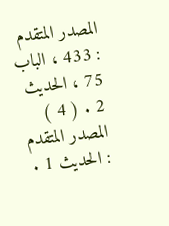المصدر المتقدم : 433 ، الباب 75 ، الحديث 2 . ( 4 ) المصدر المتقدم : الحديث 1 .